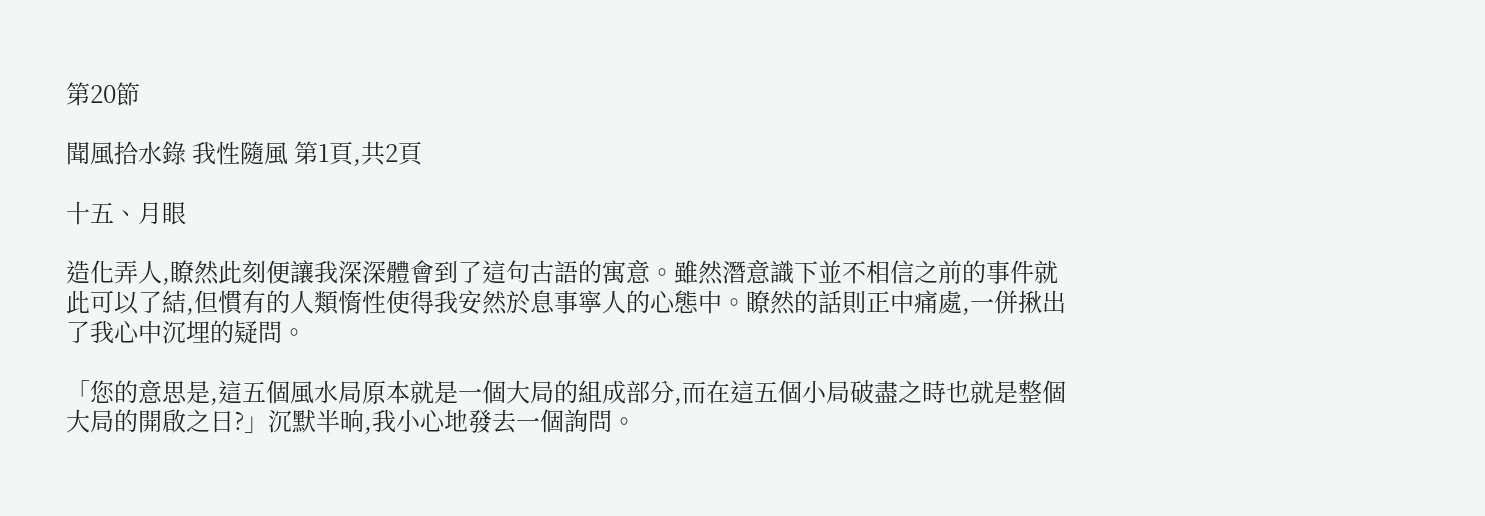第20節

聞風拾水錄 我性隨風 第1頁,共2頁

十五、月眼

造化弄人,瞭然此刻便讓我深深體會到了這句古語的寓意。雖然潛意識下並不相信之前的事件就此可以了結,但慣有的人類惰性使得我安然於息事寧人的心態中。瞭然的話則正中痛處,一併揪出了我心中沉埋的疑問。

「您的意思是,這五個風水局原本就是一個大局的組成部分,而在這五個小局破盡之時也就是整個大局的開啟之日?」沉默半晌,我小心地發去一個詢問。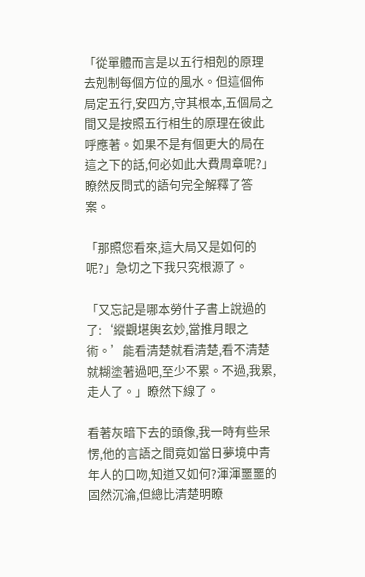「從單體而言是以五行相剋的原理去剋制每個方位的風水。但這個佈局定五行,安四方,守其根本,五個局之間又是按照五行相生的原理在彼此呼應著。如果不是有個更大的局在這之下的話,何必如此大費周章呢?」瞭然反問式的語句完全解釋了答案。

「那照您看來,這大局又是如何的呢?」急切之下我只究根源了。

「又忘記是哪本勞什子書上說過的了:‘縱觀堪輿玄妙,當推月眼之術。’能看清楚就看清楚,看不清楚就糊塗著過吧,至少不累。不過,我累,走人了。」瞭然下線了。

看著灰暗下去的頭像,我一時有些呆愣,他的言語之間竟如當日夢境中青年人的口吻,知道又如何?渾渾噩噩的固然沉淪,但總比清楚明瞭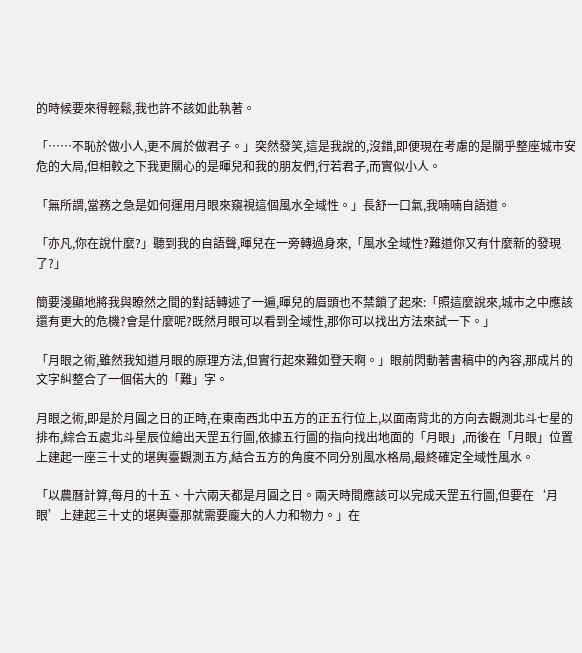的時候要來得輕鬆,我也許不該如此執著。

「……不恥於做小人,更不屑於做君子。」突然發笑,這是我說的,沒錯,即便現在考慮的是關乎整座城市安危的大局,但相較之下我更關心的是暉兒和我的朋友們,行若君子,而實似小人。

「無所謂,當務之急是如何運用月眼來窺視這個風水全域性。」長舒一口氣,我喃喃自語道。

「亦凡,你在說什麼?」聽到我的自語聲,暉兒在一旁轉過身來,「風水全域性?難道你又有什麼新的發現了?」

簡要淺顯地將我與瞭然之間的對話轉述了一遍,暉兒的眉頭也不禁鎖了起來:「照這麼說來,城市之中應該還有更大的危機?會是什麼呢?既然月眼可以看到全域性,那你可以找出方法來試一下。」

「月眼之術,雖然我知道月眼的原理方法,但實行起來難如登天啊。」眼前閃動著書稿中的內容,那成片的文字糾整合了一個偌大的「難」字。

月眼之術,即是於月圓之日的正時,在東南西北中五方的正五行位上,以面南背北的方向去觀測北斗七星的排布,綜合五處北斗星辰位繪出天罡五行圖,依據五行圖的指向找出地面的「月眼」,而後在「月眼」位置上建起一座三十丈的堪輿臺觀測五方,結合五方的角度不同分別風水格局,最終確定全域性風水。

「以農曆計算,每月的十五、十六兩天都是月圓之日。兩天時間應該可以完成天罡五行圖,但要在‘月眼’上建起三十丈的堪輿臺那就需要龐大的人力和物力。」在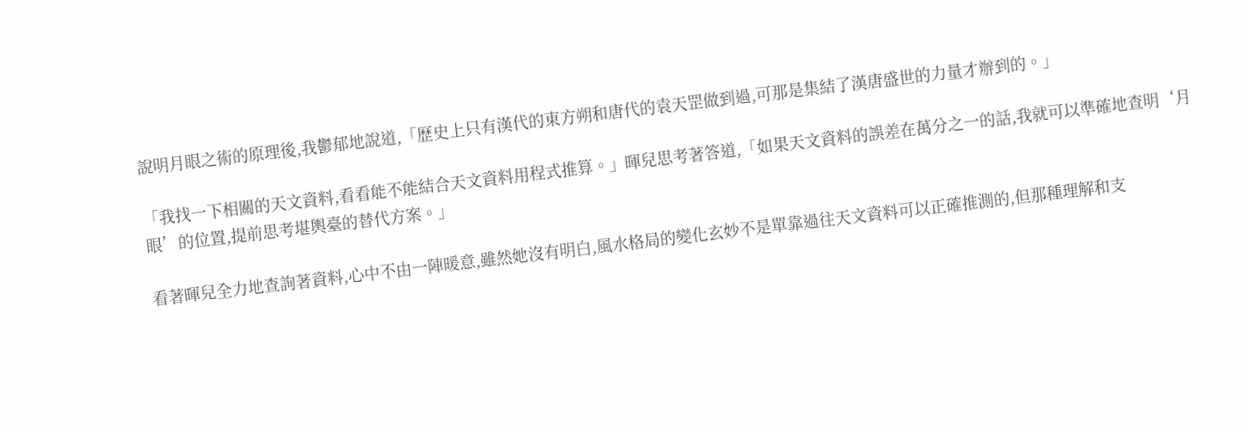說明月眼之術的原理後,我鬱郁地說道,「歷史上只有漢代的東方朔和唐代的袁天罡做到過,可那是集結了漢唐盛世的力量才辦到的。」

「我找一下相關的天文資料,看看能不能結合天文資料用程式推算。」暉兒思考著答道,「如果天文資料的誤差在萬分之一的話,我就可以準確地查明‘月眼’的位置,提前思考堪輿臺的替代方案。」

看著暉兒全力地查詢著資料,心中不由一陣暖意,雖然她沒有明白,風水格局的變化玄妙不是單靠過往天文資料可以正確推測的,但那種理解和支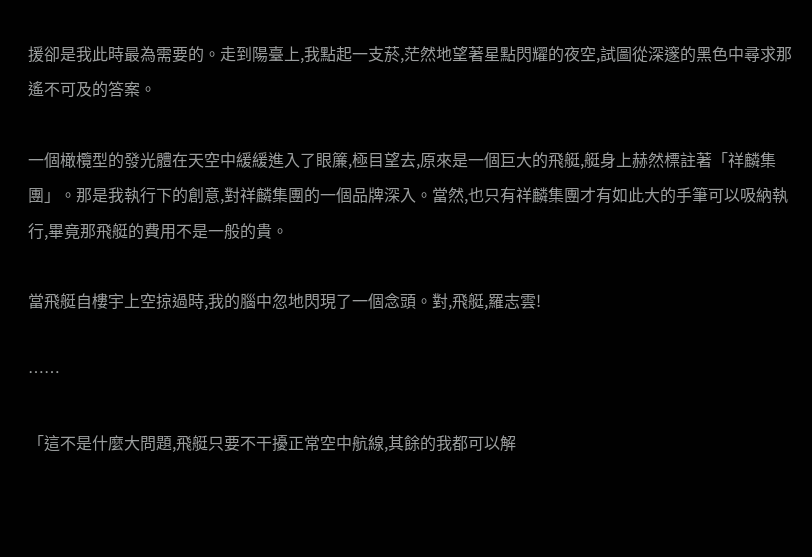援卻是我此時最為需要的。走到陽臺上,我點起一支菸,茫然地望著星點閃耀的夜空,試圖從深邃的黑色中尋求那遙不可及的答案。

一個橄欖型的發光體在天空中緩緩進入了眼簾,極目望去,原來是一個巨大的飛艇,艇身上赫然標註著「祥麟集團」。那是我執行下的創意,對祥麟集團的一個品牌深入。當然,也只有祥麟集團才有如此大的手筆可以吸納執行,畢竟那飛艇的費用不是一般的貴。

當飛艇自樓宇上空掠過時,我的腦中忽地閃現了一個念頭。對,飛艇,羅志雲!

……

「這不是什麼大問題,飛艇只要不干擾正常空中航線,其餘的我都可以解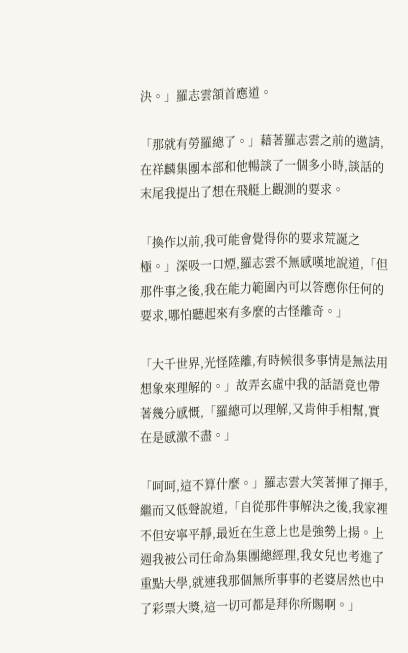決。」羅志雲頷首應道。

「那就有勞羅總了。」藉著羅志雲之前的邀請,在祥麟集團本部和他暢談了一個多小時,談話的末尾我提出了想在飛艇上觀測的要求。

「換作以前,我可能會覺得你的要求荒誕之極。」深吸一口煙,羅志雲不無感嘆地說道,「但那件事之後,我在能力範圍內可以答應你任何的要求,哪怕聽起來有多麼的古怪離奇。」

「大千世界,光怪陸離,有時候很多事情是無法用想象來理解的。」故弄玄虛中我的話語竟也帶著幾分感慨,「羅總可以理解,又肯伸手相幫,實在是感激不盡。」

「呵呵,這不算什麼。」羅志雲大笑著揮了揮手,繼而又低聲說道,「自從那件事解決之後,我家裡不但安寧平靜,最近在生意上也是強勢上揚。上週我被公司任命為集團總經理,我女兒也考進了重點大學,就連我那個無所事事的老婆居然也中了彩票大獎,這一切可都是拜你所賜啊。」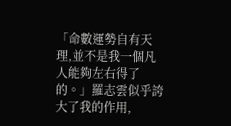「命數運勢自有天理,並不是我一個凡人能夠左右得了的。」羅志雲似乎誇大了我的作用,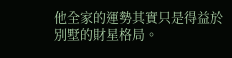他全家的運勢其實只是得益於別墅的財星格局。